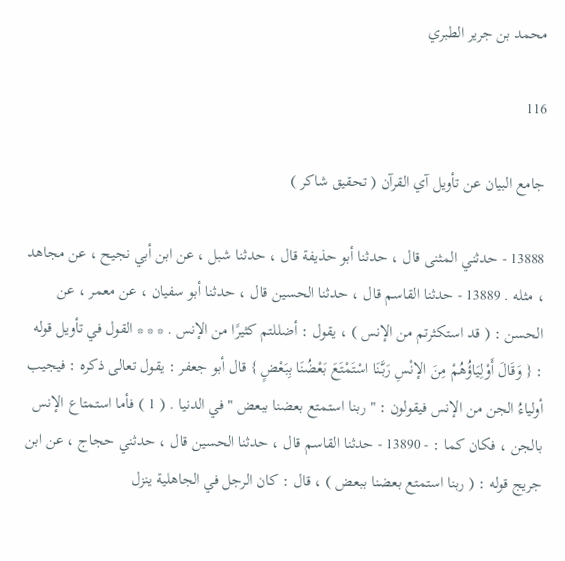محمد بن جرير الطبري

116

جامع البيان عن تأويل آي القرآن ( تحقيق شاكر )

13888 - حدثني المثنى قال ، حدثنا أبو حذيفة قال ، حدثنا شبل ، عن ابن أبي نجيح ، عن مجاهد ، مثله . 13889 - حدثنا القاسم قال ، حدثنا الحسين قال ، حدثنا أبو سفيان ، عن معمر ، عن الحسن : ( قد استكثرتم من الإنس ) ، يقول : أضللتم كثيرًا من الإنس . * * * القول في تأويل قوله : { وَقَالَ أَوْلِيَاؤُهُمْ مِنَ الإنْسِ رَبَّنَا اسْتَمْتَعَ بَعْضُنَا بِبَعْضٍ } قال أبو جعفر : يقول تعالى ذكره : فيجيب أولياءُ الجن من الإنس فيقولون : " ربنا استمتع بعضنا ببعض " في الدنيا . ( 1 ) فأما استمتاع الإنس بالجن ، فكان كما : - 13890 - حدثنا القاسم قال ، حدثنا الحسين قال ، حدثني حجاج ، عن ابن جريج قوله : ( ربنا استمتع بعضنا ببعض ) ، قال : كان الرجل في الجاهلية ينزل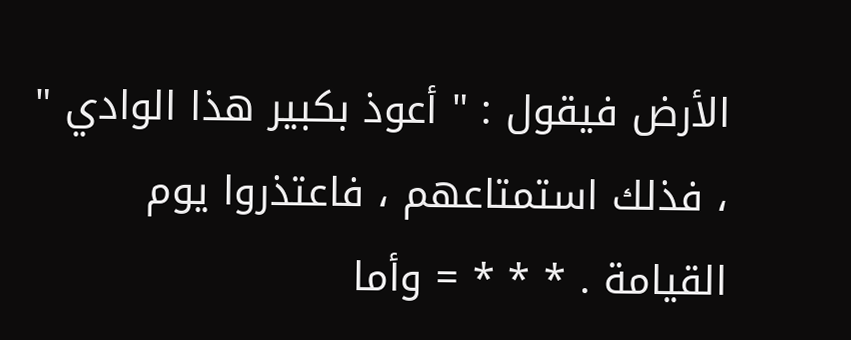الأرض فيقول : " أعوذ بكبير هذا الوادي " ، فذلك استمتاعهم ، فاعتذروا يوم القيامة . * * * = وأما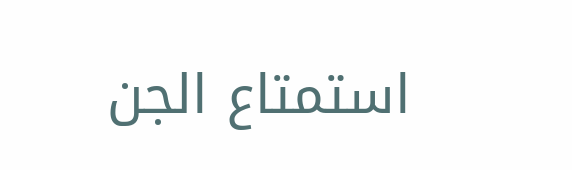استمتاع الجن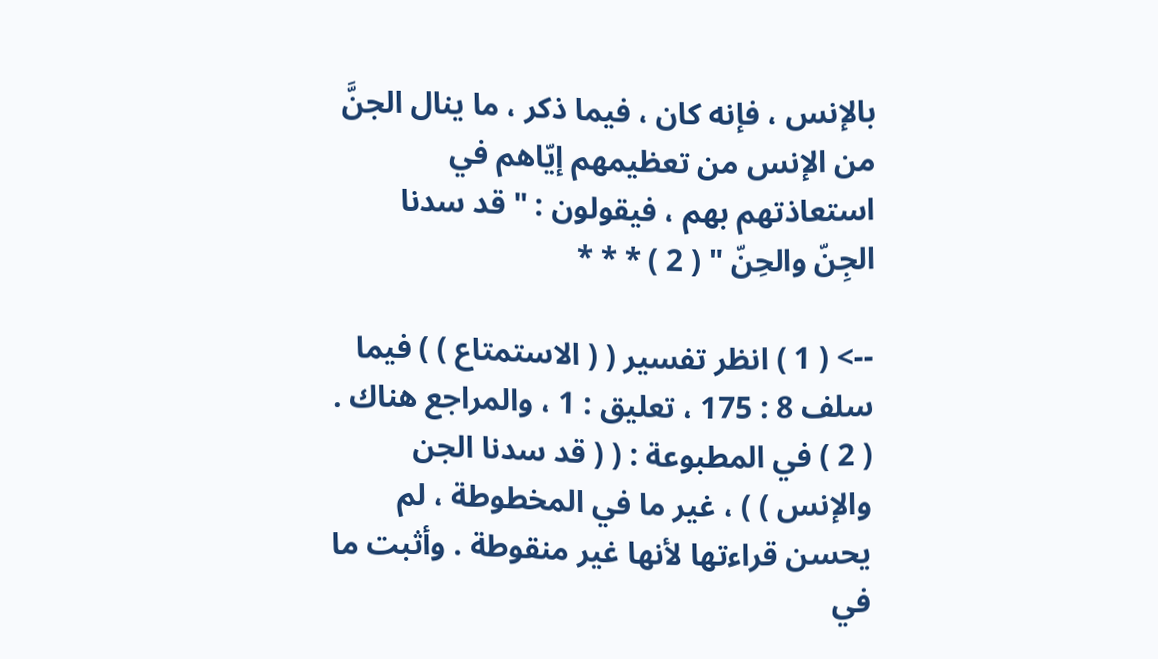بالإنس ، فإنه كان ، فيما ذكر ، ما ينال الجنَّ من الإنس من تعظيمهم إيّاهم في استعاذتهم بهم ، فيقولون : " قد سدنا الجِنّ والحِنّ " ( 2 ) * * *

--> ( 1 ) انظر تفسير ( ( الاستمتاع ) ) فيما سلف 8 : 175 ، تعليق : 1 ، والمراجع هناك . ( 2 ) في المطبوعة : ( ( قد سدنا الجن والإنس ) ) ، غير ما في المخطوطة ، لم يحسن قراءتها لأنها غير منقوطة . وأثبت ما في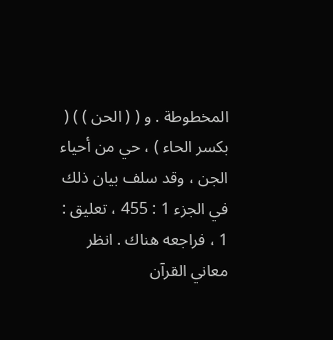المخطوطة . و ( ( الحن ) ) ( بكسر الحاء ) ، حي من أحياء الجن ، وقد سلف بيان ذلك في الجزء 1 : 455 ، تعليق : 1 ، فراجعه هناك . انظر معاني القرآن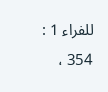للفراء 1 : 354 ،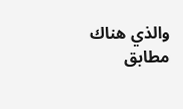والذي هناك مطابق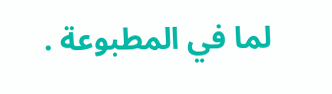لما في المطبوعة .